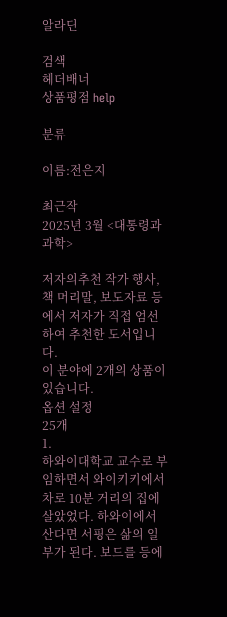알라딘

검색
헤더배너
상품평점 help

분류

이름:전은지

최근작
2025년 3월 <대통령과 과학>

저자의추천 작가 행사, 책 머리말, 보도자료 등에서 저자가 직접 엄선하여 추천한 도서입니다.
이 분야에 2개의 상품이 있습니다.
옵션 설정
25개
1.
하와이대학교 교수로 부임하면서 와이키키에서 차로 10분 거리의 집에 살았었다. 하와이에서 산다면 서핑은 삶의 일부가 된다. 보드를 등에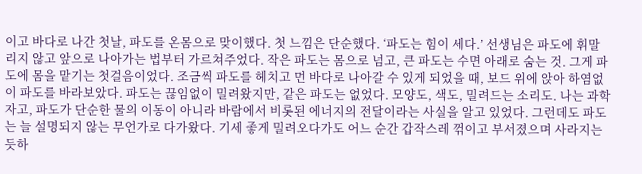이고 바다로 나간 첫날, 파도를 온몸으로 맞이했다. 첫 느낌은 단순했다. ‘파도는 힘이 세다.’ 선생님은 파도에 휘말리지 않고 앞으로 나아가는 법부터 가르쳐주었다. 작은 파도는 몸으로 넘고, 큰 파도는 수면 아래로 숨는 것. 그게 파도에 몸을 맡기는 첫걸음이었다. 조금씩 파도를 헤치고 먼 바다로 나아갈 수 있게 되었을 때, 보드 위에 앉아 하염없이 파도를 바라보았다. 파도는 끊임없이 밀려왔지만, 같은 파도는 없었다. 모양도, 색도, 밀려드는 소리도. 나는 과학자고, 파도가 단순한 물의 이동이 아니라 바람에서 비롯된 에너지의 전달이라는 사실을 알고 있었다. 그런데도 파도는 늘 설명되지 않는 무언가로 다가왔다. 기세 좋게 밀려오다가도 어느 순간 갑작스레 꺾이고 부서졌으며 사라지는 듯하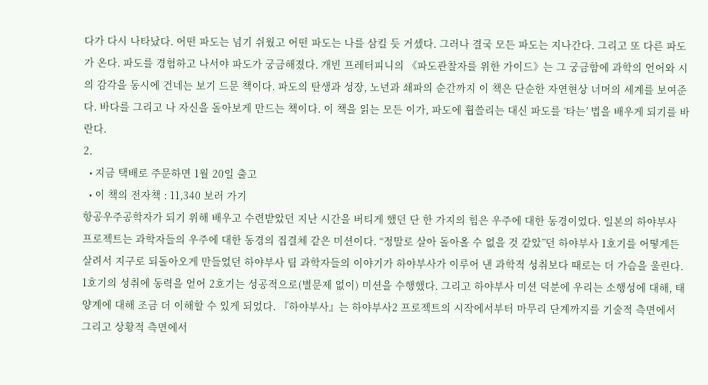다가 다시 나타났다. 어떤 파도는 넘기 쉬웠고 어떤 파도는 나를 삼킬 듯 거셌다. 그러나 결국 모든 파도는 지나간다. 그리고 또 다른 파도가 온다. 파도를 경험하고 나서야 파도가 궁금해졌다. 개빈 프레터피니의 《파도관찰자를 위한 가이드》는 그 궁금함에 과학의 언어와 시의 감각을 동시에 건네는 보기 드문 책이다. 파도의 탄생과 성장, 노년과 쇄파의 순간까지 이 책은 단순한 자연현상 너머의 세계를 보여준다. 바다를 그리고 나 자신을 돌아보게 만드는 책이다. 이 책을 읽는 모든 이가, 파도에 휩쓸리는 대신 파도를 ‘타는’ 법을 배우게 되기를 바란다.
2.
  • 지금 택배로 주문하면 1월 20일 출고
  • 이 책의 전자책 : 11,340 보러 가기
항공우주공학자가 되기 위해 배우고 수련받았던 지난 시간을 버티게 했던 단 한 가지의 힘은 우주에 대한 동경이었다. 일본의 하야부사 프로젝트는 과학자들의 우주에 대한 동경의 집결체 같은 미션이다. “정말로 살아 돌아올 수 없을 것 같았”던 하야부사 1호기를 어떻게든 살려서 지구로 되돌아오게 만들었던 하야부사 팀 과학자들의 이야기가 하야부사가 이루어 낸 과학적 성취보다 때로는 더 가슴을 울린다. 1호기의 성취에 동력을 얻어 2호기는 성공적으로(별문제 없이) 미션을 수행했다. 그리고 하야부사 미션 덕분에 우리는 소행성에 대해, 태양계에 대해 조금 더 이해할 수 있게 되었다. 『하야부사』는 하야부사2 프로젝트의 시작에서부터 마무리 단계까지를 기술적 측면에서 그리고 상황적 측면에서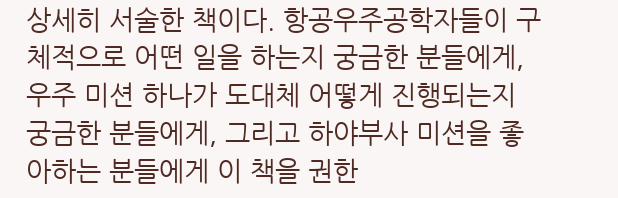상세히 서술한 책이다. 항공우주공학자들이 구체적으로 어떤 일을 하는지 궁금한 분들에게, 우주 미션 하나가 도대체 어떻게 진행되는지 궁금한 분들에게, 그리고 하야부사 미션을 좋아하는 분들에게 이 책을 권한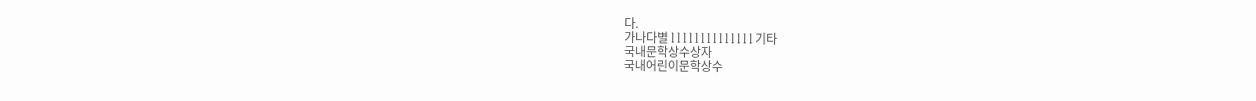다.
가나다별 l l l l l l l l l l l l l l 기타
국내문학상수상자
국내어린이문학상수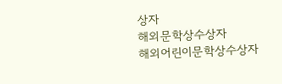상자
해외문학상수상자
해외어린이문학상수상자